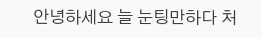안녕하세요 늘 눈팅만하다 처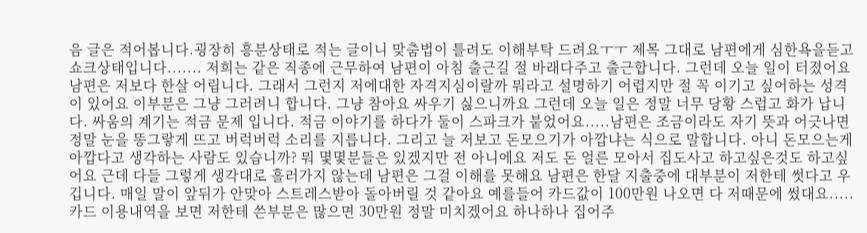음 글은 적어봅니다.굉장히 흥분상태로 적는 글이니 맞춤법이 틀려도 이해부탁 드려요ㅜㅜ 제목 그대로 남편에게 심한욕을듣고 쇼크상태입니다....... 저희는 같은 직종에 근무하여 남편이 아침 출근길 절 바래다주고 출근합니다. 그런데 오늘 일이 터졌어요 남편은 저보다 한살 어립니다. 그래서 그런지 저에대한 자격지심이랄까 뭐라고 설명하기 어렵지만 절 꼭 이기고 싶어하는 성격이 있어요 이부분은 그냥 그러려니 합니다. 그냥 참아요 싸우기 싫으니까요 그런데 오늘 일은 정말 너무 당황 스럽고 화가 납니다. 싸움의 계기는 적금 문제 입니다. 적금 이야기를 하다가 둘이 스파크가 붙었어요.....남편은 조금이라도 자기 뜻과 어긋나면 정말 눈을 똥그랗게 뜨고 버럭버럭 소리를 지릅니다. 그리고 늘 저보고 돈모으기가 아깝냐는 식으로 말합니다. 아니 돈모으는게 아깝다고 생각하는 사람도 있습니까? 뭐 몇몇분들은 있겠지만 전 아니에요 저도 돈 얼른 모아서 집도사고 하고싶은것도 하고싶어요 근데 다들 그렇게 생각대로 흘러가지 않는데 남편은 그걸 이해를 못해요 남편은 한달 지출중에 대부분이 저한테 썻다고 우깁니다. 매일 말이 앞뒤가 안맞아 스트레스받아 돌아버릴 것 같아요 예를들어 카드값이 100만원 나오면 다 저때문에 썼대요.....카드 이용내역을 보면 저한테 쓴부분은 많으면 30만원 정말 미치겠어요 하나하나 집어주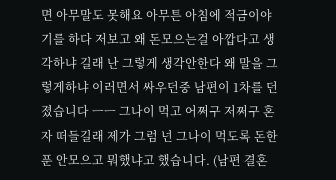면 아무말도 못해요 아무튼 아침에 적금이야기를 하다 저보고 왜 돈모으는걸 아깝다고 생각하냐 길래 난 그렇게 생각안한다 왜 말을 그렇게하냐 이러면서 싸우던중 남편이 1차를 던졌습니다 ㅡㅡ 그나이 먹고 어쩌구 저쩌구 혼자 떠들길래 제가 그럼 넌 그나이 먹도록 돈한푼 안모으고 뭐했냐고 했습니다. (남편 결혼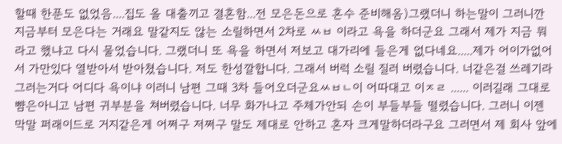할때 한푼도 없었음....집도 올 대출끼고 결혼함...전 모은돈으로 혼수 준비해옴)그랬더니 하는말이 그러니깐 지금부터 모은다는 거래요 말같지도 않는 소릴하면서 2차로 ㅆㅂ 이라고 욕을 하더군요 그래서 제가 지금 뭐라고 했냐고 다시 물었습니다. 그랬더니 또 욕을 하면서 저보고 대가리에 들은게 없다네요.....제가 어이가없어서 가만있다 열받아서 받아쳤습니다. 저도 한성깔합니다. 그래서 버럭 소릴 질러 버렸습니다. 너같은걸 쓰레기라 그러는거다 어디다 욕이냐 이러니 남편 그때 3차 들어오더군요ㅆㅂㄴ이 어따대고 이ㅈㄹ ...... 이러길래 그대로 뺨은아니고 남편 귀부분을 쳐버렸습니다. 너무 화가나고 주체가안되 손이 부들부들 떨렸습니다. 그러니 이젠 막말 퍼래이드로 거지같은게 어쩌구 저쩌구 말도 제대로 안하고 혼자 크게말하더라구요 그러면서 제 회사 앞에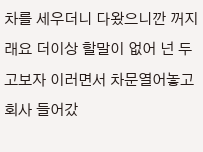차를 세우더니 다왔으니깐 꺼지래요 더이상 할말이 없어 넌 두고보자 이러면서 차문열어놓고 회사 들어갔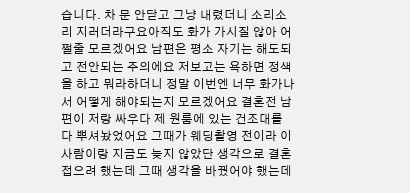습니다. 차 문 안닫고 그냥 내렸더니 소리소리 지러더라구요아직도 화가 가시질 않아 어쩔줄 모르겠어요 남편은 평소 자기는 해도되고 전안되는 주의에요 저보고는 욕하면 정색을 하고 뭐라하더니 정말 이번엔 너무 화가나서 어떻게 해야되는지 모르겠어요 결혼전 남편이 저랑 싸우다 제 원룸에 있는 건조대를 다 뿌셔놨었어요 그때가 웨딩촬영 전이라 이사람이랑 지금도 늦지 않았단 생각으로 결혼 접으려 했는데 그때 생각을 바꿨어야 했는데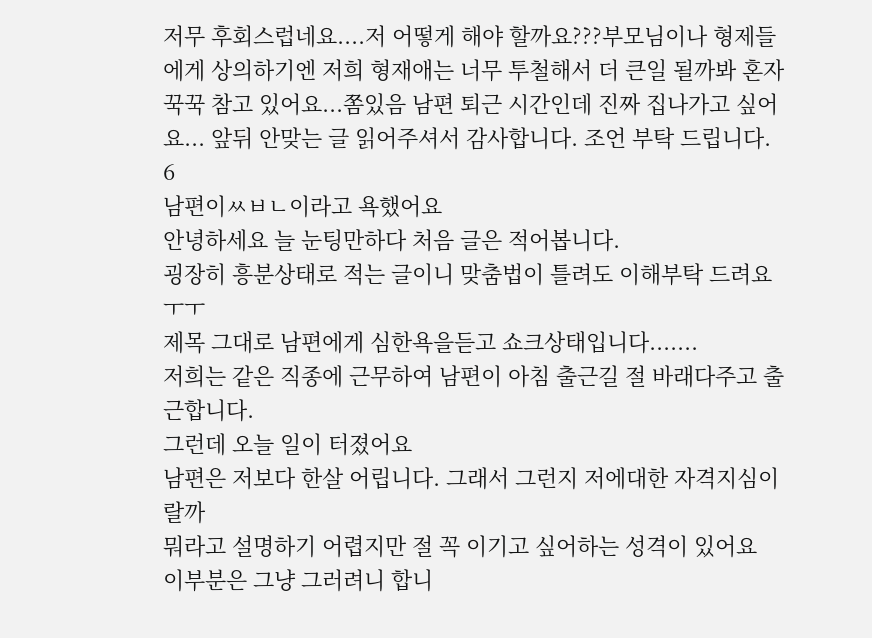저무 후회스럽네요....저 어떻게 해야 할까요???부모님이나 형제들에게 상의하기엔 저희 형재애는 너무 투철해서 더 큰일 될까봐 혼자 꾹꾹 참고 있어요...쫌있음 남편 퇴근 시간인데 진짜 집나가고 싶어요... 앞뒤 안맞는 글 읽어주셔서 감사합니다. 조언 부탁 드립니다. 6
남편이ㅆㅂㄴ이라고 욕했어요
안녕하세요 늘 눈팅만하다 처음 글은 적어봅니다.
굉장히 흥분상태로 적는 글이니 맞춤법이 틀려도 이해부탁 드려요ㅜㅜ
제목 그대로 남편에게 심한욕을듣고 쇼크상태입니다.......
저희는 같은 직종에 근무하여 남편이 아침 출근길 절 바래다주고 출근합니다.
그런데 오늘 일이 터졌어요
남편은 저보다 한살 어립니다. 그래서 그런지 저에대한 자격지심이랄까
뭐라고 설명하기 어렵지만 절 꼭 이기고 싶어하는 성격이 있어요
이부분은 그냥 그러려니 합니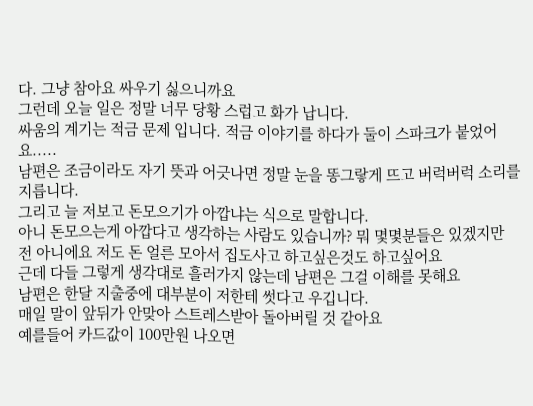다. 그냥 참아요 싸우기 싫으니까요
그런데 오늘 일은 정말 너무 당황 스럽고 화가 납니다.
싸움의 계기는 적금 문제 입니다. 적금 이야기를 하다가 둘이 스파크가 붙었어요.....
남편은 조금이라도 자기 뜻과 어긋나면 정말 눈을 똥그랗게 뜨고 버럭버럭 소리를 지릅니다.
그리고 늘 저보고 돈모으기가 아깝냐는 식으로 말합니다.
아니 돈모으는게 아깝다고 생각하는 사람도 있습니까? 뭐 몇몇분들은 있겠지만
전 아니에요 저도 돈 얼른 모아서 집도사고 하고싶은것도 하고싶어요
근데 다들 그렇게 생각대로 흘러가지 않는데 남편은 그걸 이해를 못해요
남편은 한달 지출중에 대부분이 저한테 썻다고 우깁니다.
매일 말이 앞뒤가 안맞아 스트레스받아 돌아버릴 것 같아요
예를들어 카드값이 100만원 나오면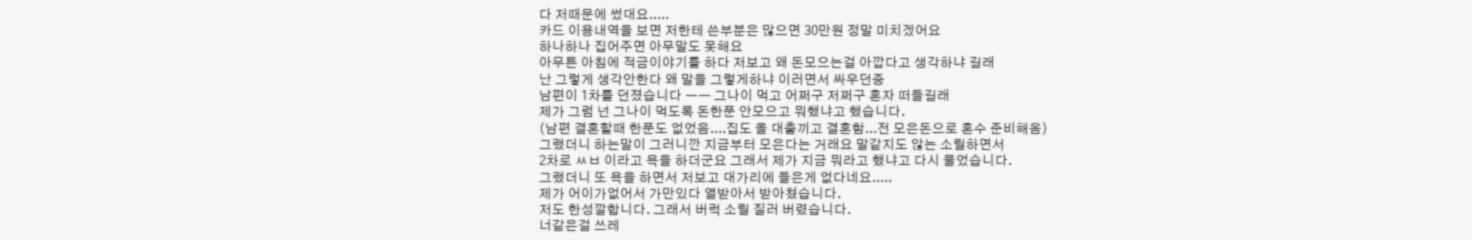다 저때문에 썼대요.....
카드 이용내역을 보면 저한테 쓴부분은 많으면 30만원 정말 미치겠어요
하나하나 집어주면 아무말도 못해요
아무튼 아침에 적금이야기를 하다 저보고 왜 돈모으는걸 아깝다고 생각하냐 길래
난 그렇게 생각안한다 왜 말을 그렇게하냐 이러면서 싸우던중
남편이 1차를 던졌습니다 ㅡㅡ 그나이 먹고 어쩌구 저쩌구 혼자 떠들길래
제가 그럼 넌 그나이 먹도록 돈한푼 안모으고 뭐했냐고 했습니다.
(남편 결혼할때 한푼도 없었음....집도 올 대출끼고 결혼함...전 모은돈으로 혼수 준비해옴)
그랬더니 하는말이 그러니깐 지금부터 모은다는 거래요 말같지도 않는 소릴하면서
2차로 ㅆㅂ 이라고 욕을 하더군요 그래서 제가 지금 뭐라고 했냐고 다시 물었습니다.
그랬더니 또 욕을 하면서 저보고 대가리에 들은게 없다네요.....
제가 어이가없어서 가만있다 열받아서 받아쳤습니다.
저도 한성깔합니다. 그래서 버럭 소릴 질러 버렸습니다.
너같은걸 쓰레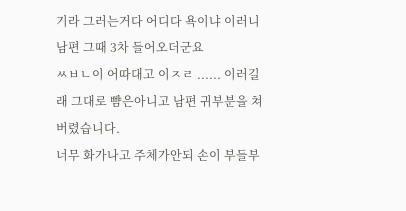기라 그러는거다 어디다 욕이냐 이러니 남편 그때 3차 들어오더군요
ㅆㅂㄴ이 어따대고 이ㅈㄹ ...... 이러길래 그대로 뺨은아니고 남편 귀부분을 쳐버렸습니다.
너무 화가나고 주체가안되 손이 부들부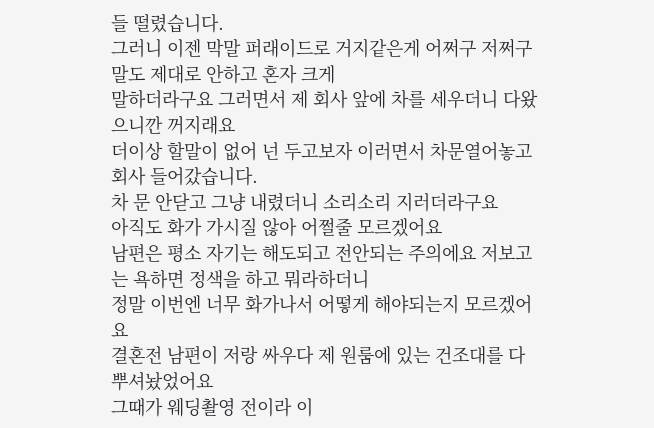들 떨렸습니다.
그러니 이젠 막말 퍼래이드로 거지같은게 어쩌구 저쩌구 말도 제대로 안하고 혼자 크게
말하더라구요 그러면서 제 회사 앞에 차를 세우더니 다왔으니깐 꺼지래요
더이상 할말이 없어 넌 두고보자 이러면서 차문열어놓고 회사 들어갔습니다.
차 문 안닫고 그냥 내렸더니 소리소리 지러더라구요
아직도 화가 가시질 않아 어쩔줄 모르겠어요
남편은 평소 자기는 해도되고 전안되는 주의에요 저보고는 욕하면 정색을 하고 뭐라하더니
정말 이번엔 너무 화가나서 어떻게 해야되는지 모르겠어요
결혼전 남편이 저랑 싸우다 제 원룸에 있는 건조대를 다 뿌셔놨었어요
그때가 웨딩촬영 전이라 이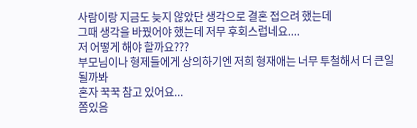사람이랑 지금도 늦지 않았단 생각으로 결혼 접으려 했는데
그때 생각을 바꿨어야 했는데 저무 후회스럽네요....
저 어떻게 해야 할까요???
부모님이나 형제들에게 상의하기엔 저희 형재애는 너무 투철해서 더 큰일 될까봐
혼자 꾹꾹 참고 있어요...
쫌있음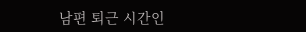남편 퇴근 시간인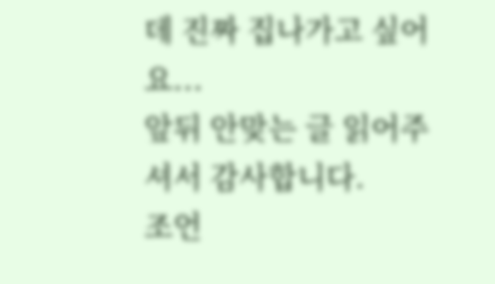데 진짜 집나가고 싶어요...
앞뒤 안맞는 글 읽어주셔서 감사합니다.
조언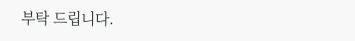부탁 드립니다.